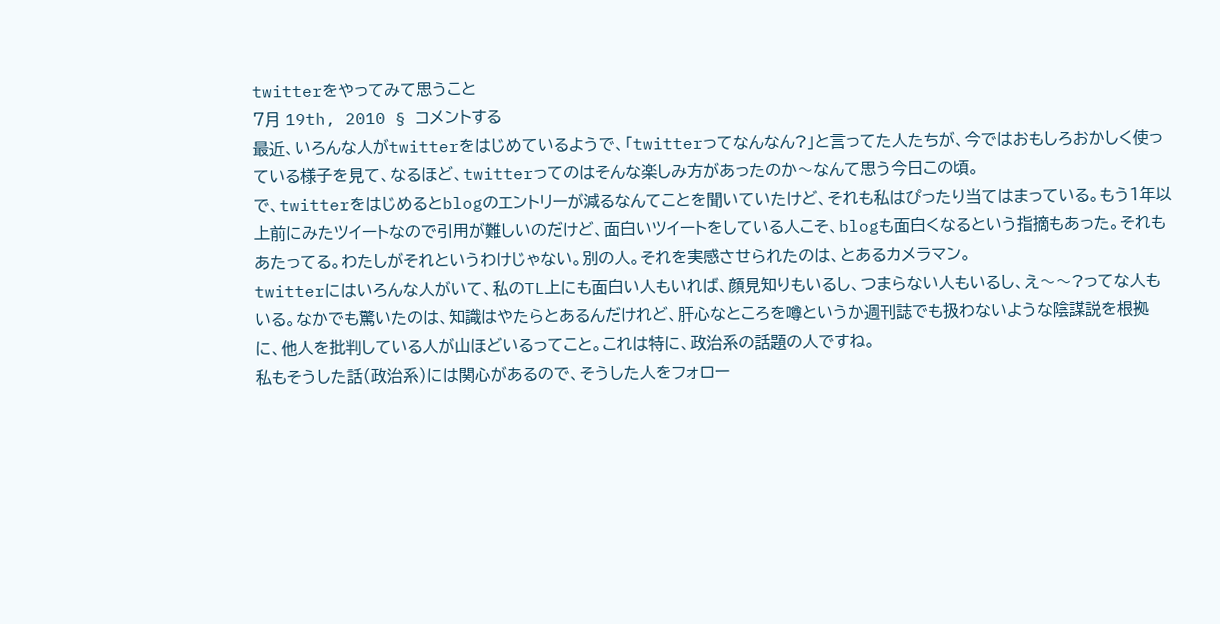twitterをやってみて思うこと
7月 19th, 2010 § コメントする
最近、いろんな人がtwitterをはじめているようで、「twitterってなんなん?」と言ってた人たちが、今ではおもしろおかしく使っている様子を見て、なるほど、twitterってのはそんな楽しみ方があったのか〜なんて思う今日この頃。
で、twitterをはじめるとblogのエントリーが減るなんてことを聞いていたけど、それも私はぴったり当てはまっている。もう1年以上前にみたツイートなので引用が難しいのだけど、面白いツイートをしている人こそ、blogも面白くなるという指摘もあった。それもあたってる。わたしがそれというわけじゃない。別の人。それを実感させられたのは、とあるカメラマン。
twitterにはいろんな人がいて、私のTL上にも面白い人もいれば、顔見知りもいるし、つまらない人もいるし、え〜〜?ってな人もいる。なかでも驚いたのは、知識はやたらとあるんだけれど、肝心なところを噂というか週刊誌でも扱わないような陰謀説を根拠に、他人を批判している人が山ほどいるってこと。これは特に、政治系の話題の人ですね。
私もそうした話(政治系)には関心があるので、そうした人をフォロー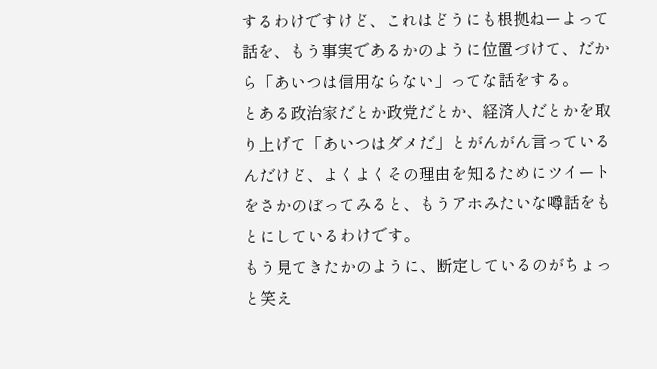するわけですけど、これはどうにも根拠ねーよって話を、もう事実であるかのように位置づけて、だから「あいつは信用ならない」ってな話をする。
とある政治家だとか政党だとか、経済人だとかを取り上げて「あいつはダメだ」とがんがん言っているんだけど、よくよくその理由を知るためにツイートをさかのぼってみると、もうアホみたいな噂話をもとにしているわけです。
もう見てきたかのように、断定しているのがちょっと笑え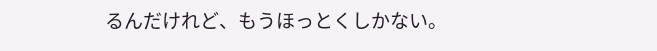るんだけれど、もうほっとくしかない。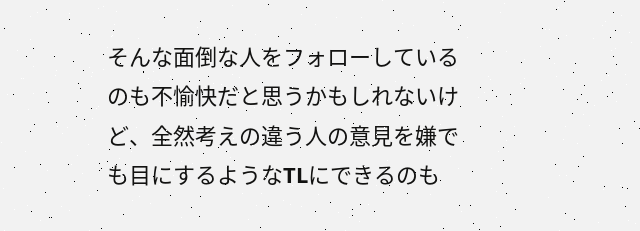そんな面倒な人をフォローしているのも不愉快だと思うかもしれないけど、全然考えの違う人の意見を嫌でも目にするようなTLにできるのも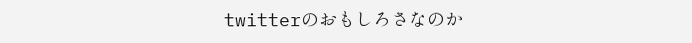twitterのおもしろさなのか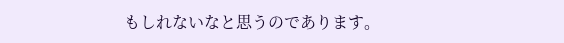もしれないなと思うのであります。